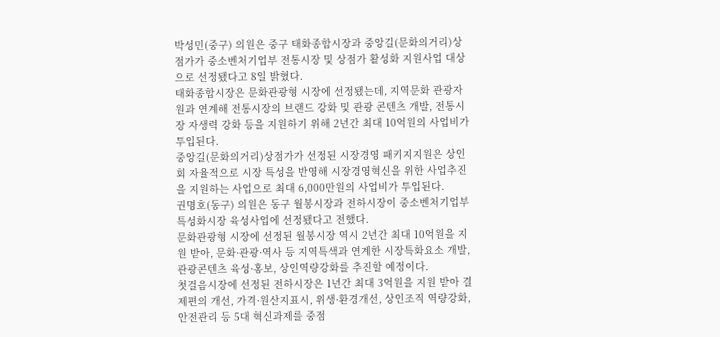박성민(중구) 의원은 중구 태화종합시장과 중앙길(문화의거리)상점가가 중소벤처기업부 전통시장 및 상점가 활성화 지원사업 대상으로 선정됐다고 8일 밝혔다.
태화종합시장은 문화관광형 시장에 선정됐는데, 지역문화 관광자원과 연계해 전통시장의 브랜드 강화 및 관광 콘텐츠 개발, 전통시장 자생력 강화 등을 지원하기 위해 2년간 최대 10억원의 사업비가 투입된다.
중앙길(문화의거리)상점가가 선정된 시장경영 패키지지원은 상인회 자율적으로 시장 특성을 반영해 시장경영혁신을 위한 사업추진을 지원하는 사업으로 최대 6,000만원의 사업비가 투입된다.
권명호(동구) 의원은 동구 월봉시장과 전하시장이 중소벤처기업부 특성화시장 육성사업에 선정됐다고 전했다.
문화관광형 시장에 선정된 월봉시장 역시 2년간 최대 10억원을 지원 받아, 문화·관광·역사 등 지역특색과 연계한 시장특화요소 개발, 관광콘텐츠 육성·홍보, 상인역량강화를 추진할 예정이다.
첫걸음시장에 선정된 전하시장은 1년간 최대 3억원을 지원 받아 결제편의 개선, 가격·원산지표시, 위생·환경개선, 상인조직 역량강화, 안전관리 등 5대 혁신과제를 중점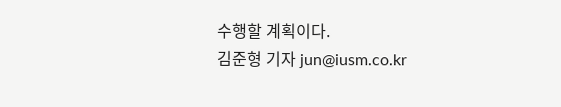수행할 계획이다.
김준형 기자 jun@iusm.co.kr